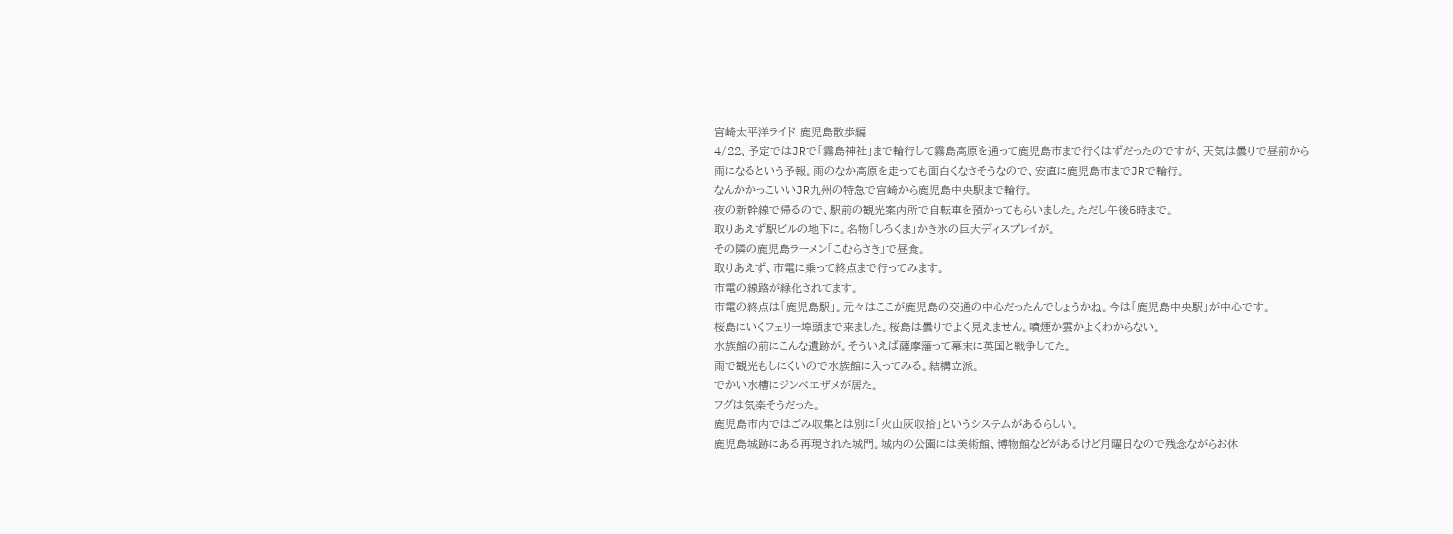宮崎太平洋ライド 鹿児島散歩編
4/22、予定ではJRで「霧島神社」まで輪行して霧島高原を通って鹿児島市まで行くはずだったのですが、天気は曇りで昼前から雨になるという予報。雨のなか高原を走っても面白くなさそうなので、安直に鹿児島市までJRで輪行。
なんかかっこいいJR九州の特急で宮崎から鹿児島中央駅まで輪行。
夜の新幹線で帰るので、駅前の観光案内所で自転車を預かってもらいました。ただし午後5時まで。
取りあえず駅ビルの地下に。名物「しろくま」かき氷の巨大ディスプレイが。
その隣の鹿児島ラーメン「こむらさき」で昼食。
取りあえず、市電に乗って終点まで行ってみます。
市電の線路が緑化されてます。
市電の終点は「鹿児島駅」。元々はここが鹿児島の交通の中心だったんでしょうかね。今は「鹿児島中央駅」が中心です。
桜島にいくフェリー埠頭まで来ました。桜島は曇りでよく見えません。噴煙か雲かよくわからない。
水族館の前にこんな遺跡が。そういえば薩摩藩って幕末に英国と戦争してた。
雨で観光もしにくいので水族館に入ってみる。結構立派。
でかい水槽にジンベエザメが居た。
フグは気楽そうだった。
鹿児島市内ではごみ収集とは別に「火山灰収拾」というシステムがあるらしい。
鹿児島城跡にある再現された城門。城内の公園には美術館、博物館などがあるけど月曜日なので残念ながらお休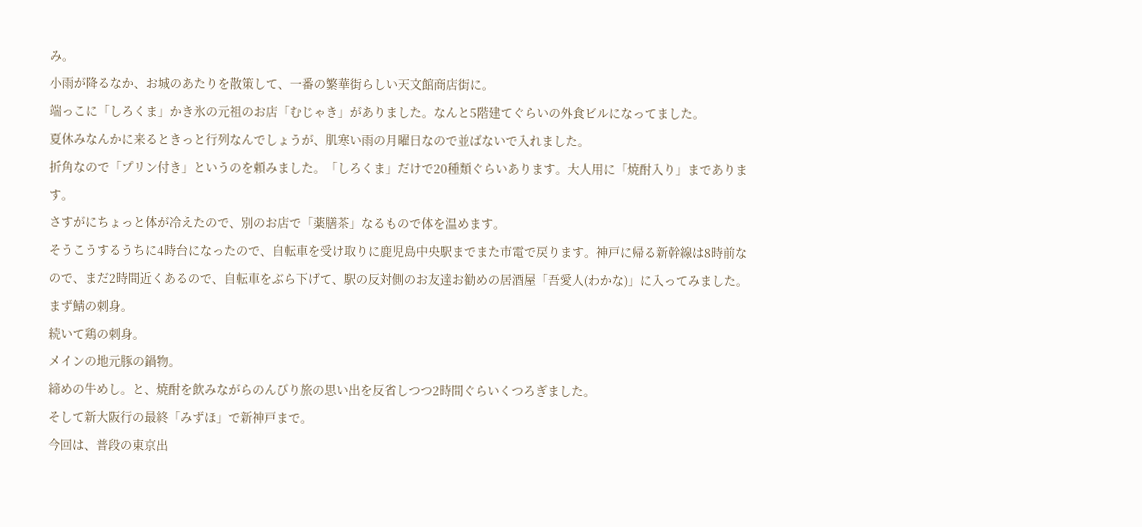み。
小雨が降るなか、お城のあたりを散策して、一番の繁華街らしい天文館商店街に。
端っこに「しろくま」かき氷の元祖のお店「むじゃき」がありました。なんと5階建てぐらいの外食ビルになってました。
夏休みなんかに来るときっと行列なんでしょうが、肌寒い雨の月曜日なので並ばないで入れました。
折角なので「プリン付き」というのを頼みました。「しろくま」だけで20種類ぐらいあります。大人用に「焼酎入り」まであります。
さすがにちょっと体が冷えたので、別のお店で「薬膳茶」なるもので体を温めます。
そうこうするうちに4時台になったので、自転車を受け取りに鹿児島中央駅までまた市電で戻ります。神戸に帰る新幹線は8時前なので、まだ2時間近くあるので、自転車をぶら下げて、駅の反対側のお友達お勧めの居酒屋「吾愛人(わかな)」に入ってみました。
まず鯖の刺身。
続いて鶏の刺身。
メインの地元豚の鍋物。
締めの牛めし。と、焼酎を飲みながらのんびり旅の思い出を反省しつつ2時間ぐらいくつろぎました。
そして新大阪行の最終「みずほ」で新神戸まで。
今回は、普段の東京出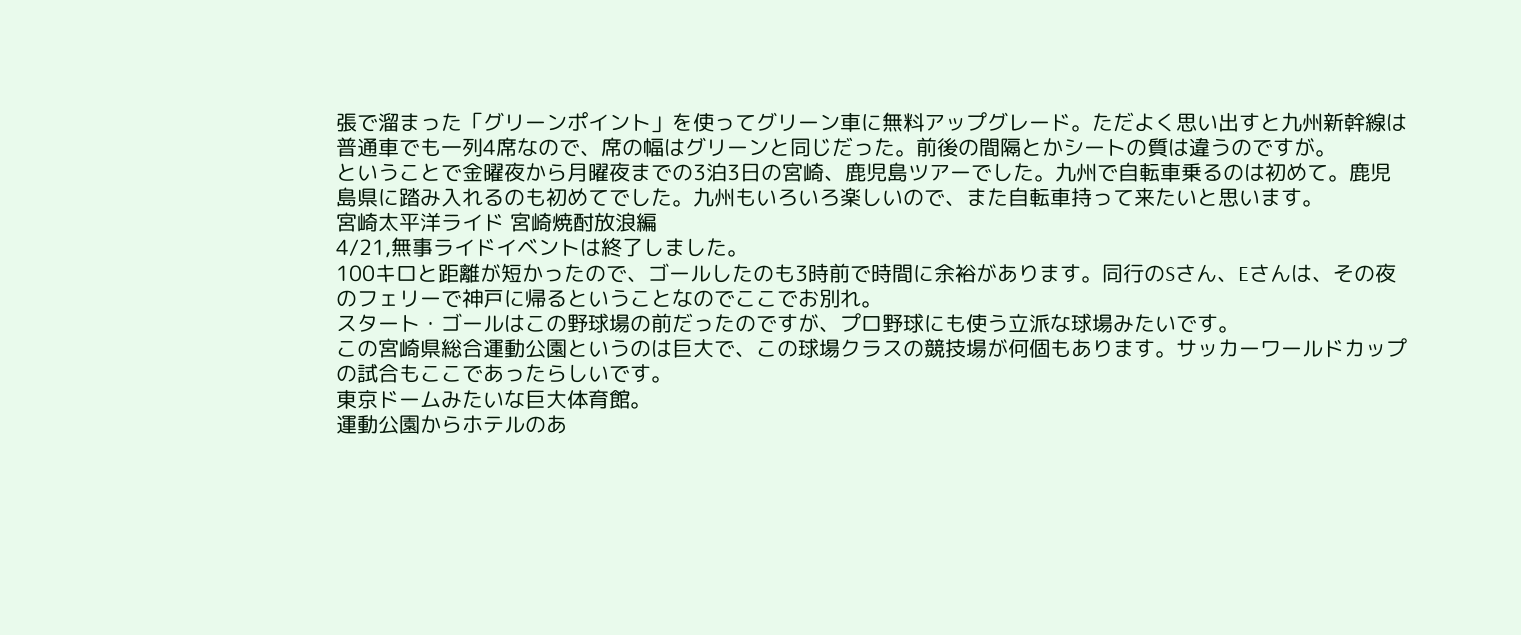張で溜まった「グリーンポイント」を使ってグリーン車に無料アップグレード。ただよく思い出すと九州新幹線は普通車でも一列4席なので、席の幅はグリーンと同じだった。前後の間隔とかシートの質は違うのですが。
ということで金曜夜から月曜夜までの3泊3日の宮崎、鹿児島ツアーでした。九州で自転車乗るのは初めて。鹿児島県に踏み入れるのも初めてでした。九州もいろいろ楽しいので、また自転車持って来たいと思います。
宮崎太平洋ライド 宮崎焼酎放浪編
4/21,無事ライドイベントは終了しました。
100キロと距離が短かったので、ゴールしたのも3時前で時間に余裕があります。同行のSさん、Eさんは、その夜のフェリーで神戸に帰るということなのでここでお別れ。
スタート・ゴールはこの野球場の前だったのですが、プロ野球にも使う立派な球場みたいです。
この宮崎県総合運動公園というのは巨大で、この球場クラスの競技場が何個もあります。サッカーワールドカップの試合もここであったらしいです。
東京ドームみたいな巨大体育館。
運動公園からホテルのあ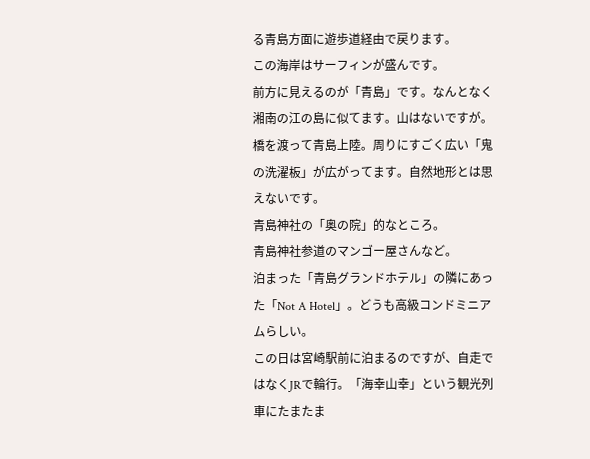る青島方面に遊歩道経由で戻ります。
この海岸はサーフィンが盛んです。
前方に見えるのが「青島」です。なんとなく湘南の江の島に似てます。山はないですが。
橋を渡って青島上陸。周りにすごく広い「鬼の洗濯板」が広がってます。自然地形とは思えないです。
青島神社の「奥の院」的なところ。
青島神社参道のマンゴー屋さんなど。
泊まった「青島グランドホテル」の隣にあった「Not A Hotel」。どうも高級コンドミニアムらしい。
この日は宮崎駅前に泊まるのですが、自走ではなくJRで輪行。「海幸山幸」という観光列車にたまたま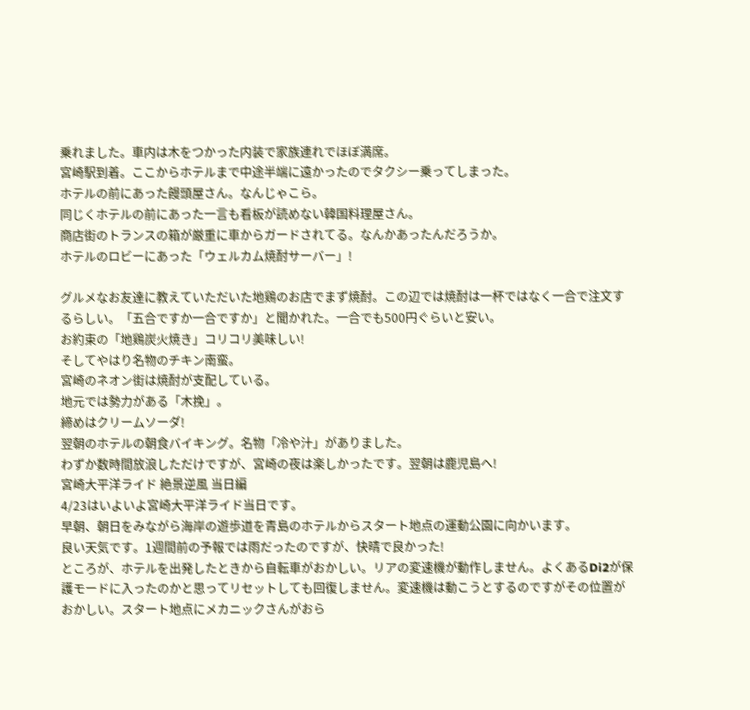乗れました。車内は木をつかった内装で家族連れでほぼ満席。
宮崎駅到着。ここからホテルまで中途半端に遠かったのでタクシー乗ってしまった。
ホテルの前にあった饅頭屋さん。なんじゃこら。
同じくホテルの前にあった一言も看板が読めない韓国料理屋さん。
商店街のトランスの箱が厳重に車からガードされてる。なんかあったんだろうか。
ホテルのロビーにあった「ウェルカム焼酎サーバー」!

グルメなお友達に教えていただいた地鶏のお店でまず焼酎。この辺では焼酎は一杯ではなく一合で注文するらしい。「五合ですか一合ですか」と聞かれた。一合でも500円ぐらいと安い。
お約束の「地鶏炭火焼き」コリコリ美味しい!
そしてやはり名物のチキン南蛮。
宮崎のネオン街は焼酎が支配している。
地元では勢力がある「木挽」。
締めはクリームソーダ!
翌朝のホテルの朝食バイキング。名物「冷や汁」がありました。
わずか数時間放浪しただけですが、宮崎の夜は楽しかったです。翌朝は鹿児島へ!
宮崎大平洋ライド 絶景逆風 当日編
4/23はいよいよ宮崎大平洋ライド当日です。
早朝、朝日をみながら海岸の遊歩道を青島のホテルからスタート地点の運動公園に向かいます。
良い天気です。1週間前の予報では雨だったのですが、快晴で良かった!
ところが、ホテルを出発したときから自転車がおかしい。リアの変速機が動作しません。よくあるDi2が保護モードに入ったのかと思ってリセットしても回復しません。変速機は動こうとするのですがその位置がおかしい。スタート地点にメカニックさんがおら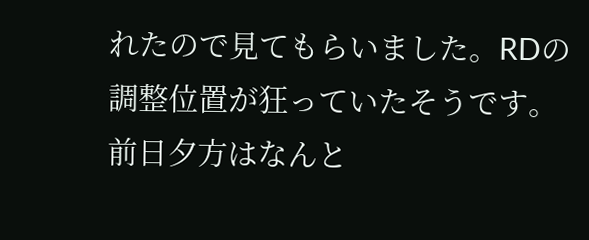れたので見てもらいました。RDの調整位置が狂っていたそうです。前日夕方はなんと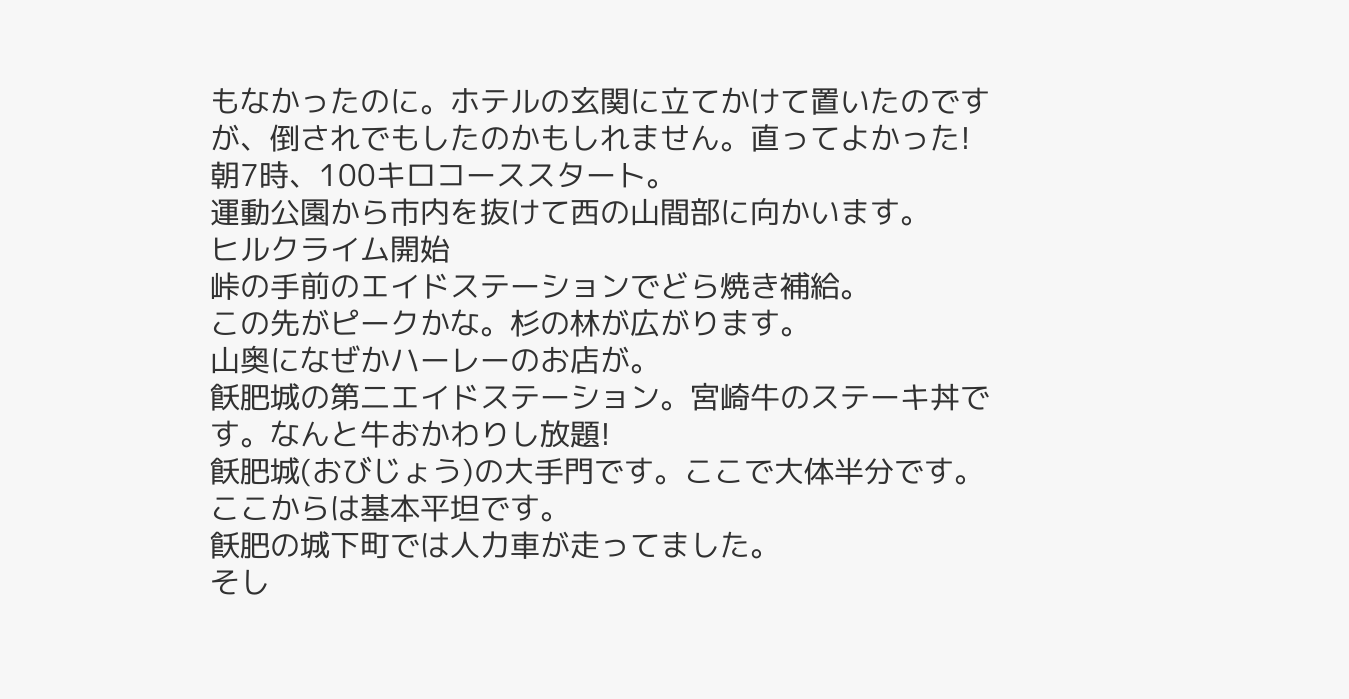もなかったのに。ホテルの玄関に立てかけて置いたのですが、倒されでもしたのかもしれません。直ってよかった!
朝7時、100キロコーススタート。
運動公園から市内を抜けて西の山間部に向かいます。
ヒルクライム開始
峠の手前のエイドステーションでどら焼き補給。
この先がピークかな。杉の林が広がります。
山奥になぜかハーレーのお店が。
飫肥城の第二エイドステーション。宮崎牛のステーキ丼です。なんと牛おかわりし放題!
飫肥城(おびじょう)の大手門です。ここで大体半分です。ここからは基本平坦です。
飫肥の城下町では人力車が走ってました。
そし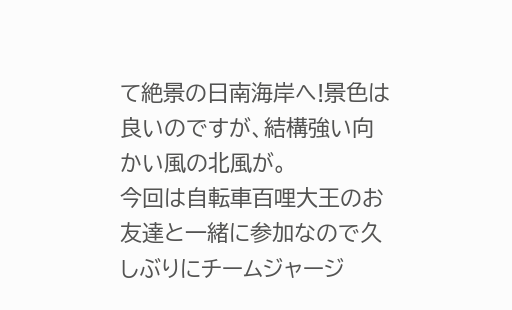て絶景の日南海岸へ!景色は良いのですが、結構強い向かい風の北風が。
今回は自転車百哩大王のお友達と一緒に参加なので久しぶりにチームジャージ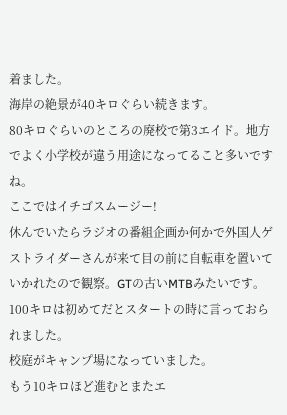着ました。
海岸の絶景が40キロぐらい続きます。
80キロぐらいのところの廃校で第3エイド。地方でよく小学校が違う用途になってること多いですね。
ここではイチゴスムージー!
休んでいたらラジオの番組企画か何かで外国人ゲストライダーさんが来て目の前に自転車を置いていかれたので観察。GTの古いMTBみたいです。100キロは初めてだとスタートの時に言っておられました。
校庭がキャンプ場になっていました。
もう10キロほど進むとまたエ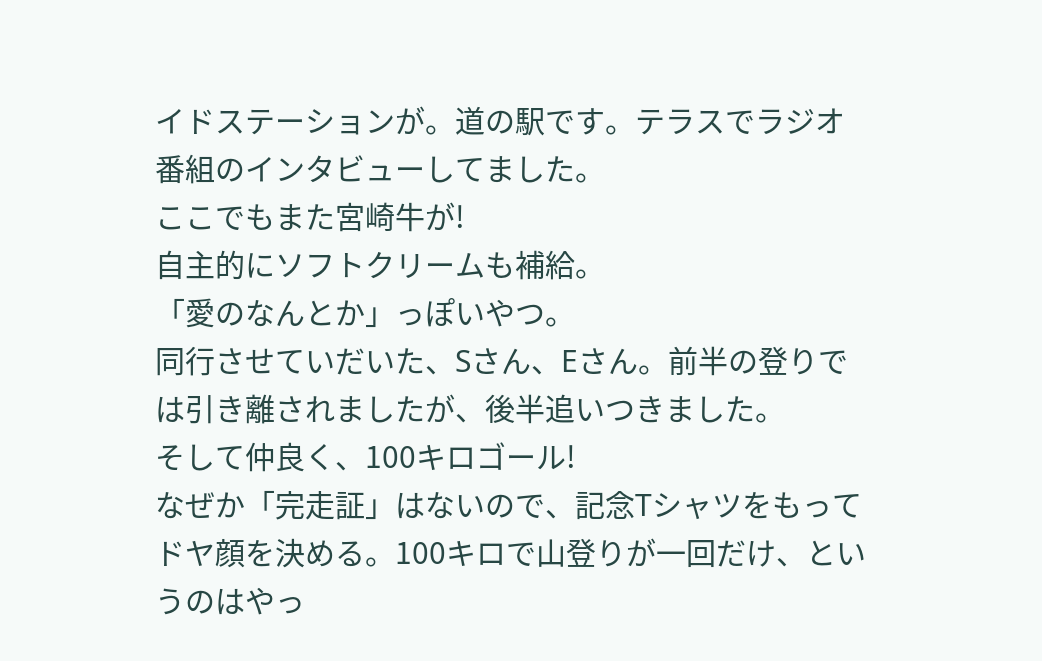イドステーションが。道の駅です。テラスでラジオ番組のインタビューしてました。
ここでもまた宮崎牛が!
自主的にソフトクリームも補給。
「愛のなんとか」っぽいやつ。
同行させていだいた、Sさん、Eさん。前半の登りでは引き離されましたが、後半追いつきました。
そして仲良く、100キロゴール!
なぜか「完走証」はないので、記念Tシャツをもってドヤ顔を決める。100キロで山登りが一回だけ、というのはやっ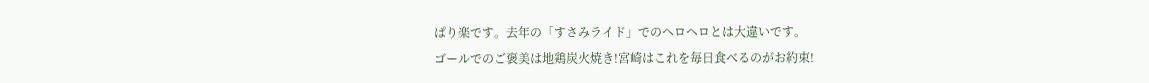ぱり楽です。去年の「すさみライド」でのヘロヘロとは大違いです。
ゴールでのご褒美は地鶏炭火焼き!宮崎はこれを毎日食べるのがお約束!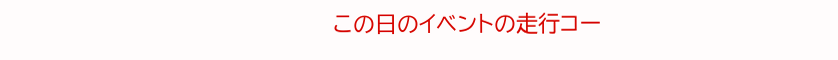この日のイベントの走行コー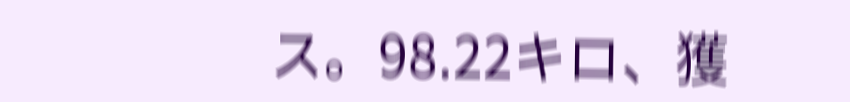ス。98.22キロ、獲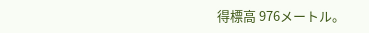得標高 976メートル。